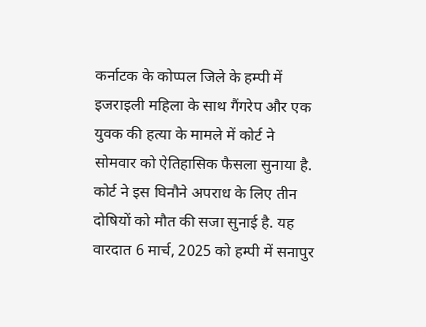कर्नाटक के कोप्पल जिले के हम्पी में इजराइली महिला के साथ गैंगरेप और एक युवक की हत्या के मामले में कोर्ट ने सोमवार को ऐतिहासिक फैसला सुनाया है. कोर्ट ने इस घिनौने अपराध के लिए तीन दोषियों को मौत की सजा सुनाई है. यह वारदात 6 मार्च, 2025 को हम्पी में सनापुर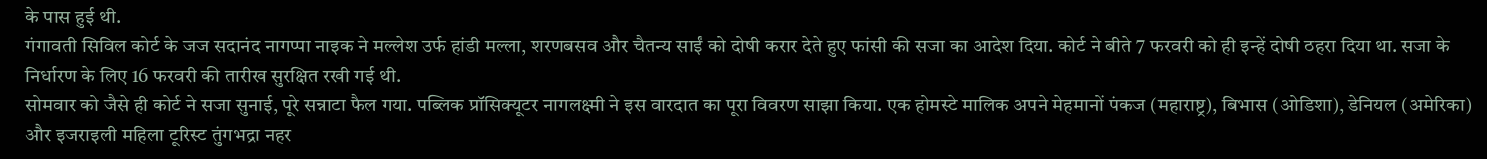के पास हुई थी.
गंगावती सिविल कोर्ट के जज सदानंद नागप्पा नाइक ने मल्लेश उर्फ हांडी मल्ला, शरणबसव और चैतन्य साईं को दोषी करार देते हुए फांसी की सजा का आदेश दिया. कोर्ट ने बीते 7 फरवरी को ही इन्हें दोषी ठहरा दिया था. सजा के निर्धारण के लिए 16 फरवरी की तारीख सुरक्षित रखी गई थी.
सोमवार को जैसे ही कोर्ट ने सजा सुनाई, पूरे सन्नाटा फैल गया. पब्लिक प्रॉसिक्यूटर नागलक्ष्मी ने इस वारदात का पूरा विवरण साझा किया. एक होमस्टे मालिक अपने मेहमानों पंकज (महाराष्ट्र), बिभास (ओडिशा), डेनियल (अमेरिका) और इजराइली महिला टूरिस्ट तुंगभद्रा नहर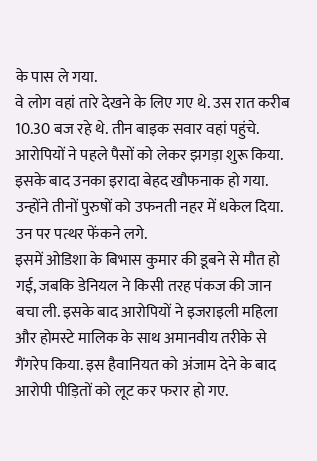के पास ले गया.
वे लोग वहां तारे देखने के लिए गए थे. उस रात करीब 10.30 बज रहे थे. तीन बाइक सवार वहां पहुंचे. आरोपियों ने पहले पैसों को लेकर झगड़ा शुरू किया. इसके बाद उनका इरादा बेहद खौफनाक हो गया. उन्होंने तीनों पुरुषों को उफनती नहर में धकेल दिया. उन पर पत्थर फेंकने लगे.
इसमें ओडिशा के बिभास कुमार की डूबने से मौत हो गई, जबकि डेनियल ने किसी तरह पंकज की जान बचा ली. इसके बाद आरोपियों ने इजराइली महिला और होमस्टे मालिक के साथ अमानवीय तरीके से गैंगरेप किया. इस हैवानियत को अंजाम देने के बाद आरोपी पीड़ितों को लूट कर फरार हो गए.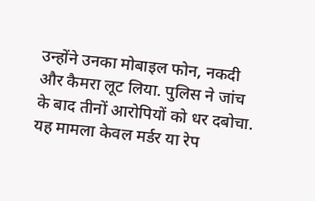उन्होंने उनका मोबाइल फोन, नकदी और कैमरा लूट लिया. पुलिस ने जांच के बाद तीनों आरोपियों को धर दबोचा. यह मामला केवल मर्डर या रेप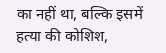का नहीं था, बल्कि इसमें हत्या की कोशिश,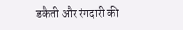डकैती और रंगदारी की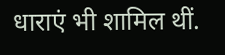धाराएं भी शामिल थीं.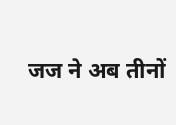जज ने अब तीनों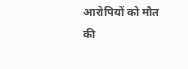आरोपियों को मौत की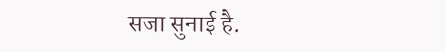सजा सुनाई है.